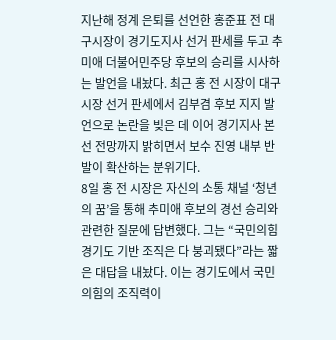지난해 정계 은퇴를 선언한 홍준표 전 대구시장이 경기도지사 선거 판세를 두고 추미애 더불어민주당 후보의 승리를 시사하는 발언을 내놨다. 최근 홍 전 시장이 대구시장 선거 판세에서 김부겸 후보 지지 발언으로 논란을 빚은 데 이어 경기지사 본선 전망까지 밝히면서 보수 진영 내부 반발이 확산하는 분위기다.
8일 홍 전 시장은 자신의 소통 채널 ‘청년의 꿈’을 통해 추미애 후보의 경선 승리와 관련한 질문에 답변했다. 그는 “국민의힘 경기도 기반 조직은 다 붕괴됐다”라는 짧은 대답을 내놨다. 이는 경기도에서 국민의힘의 조직력이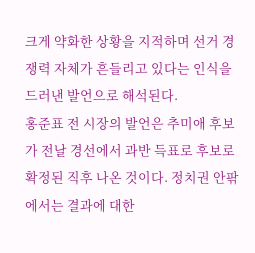크게 약화한 상황을 지적하며 선거 경쟁력 자체가 흔들리고 있다는 인식을 드러낸 발언으로 해석된다.
홍준표 전 시장의 발언은 추미애 후보가 전날 경선에서 과반 득표로 후보로 확정된 직후 나온 것이다. 정치권 안팎에서는 결과에 대한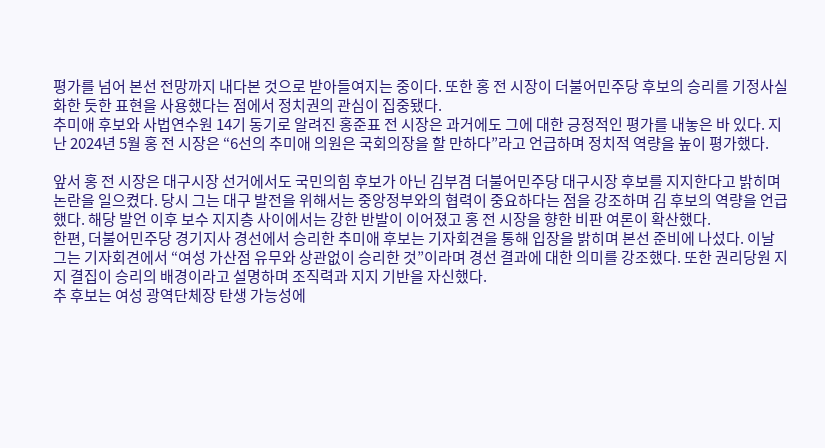평가를 넘어 본선 전망까지 내다본 것으로 받아들여지는 중이다. 또한 홍 전 시장이 더불어민주당 후보의 승리를 기정사실화한 듯한 표현을 사용했다는 점에서 정치권의 관심이 집중됐다.
추미애 후보와 사법연수원 14기 동기로 알려진 홍준표 전 시장은 과거에도 그에 대한 긍정적인 평가를 내놓은 바 있다. 지난 2024년 5월 홍 전 시장은 “6선의 추미애 의원은 국회의장을 할 만하다”라고 언급하며 정치적 역량을 높이 평가했다.

앞서 홍 전 시장은 대구시장 선거에서도 국민의힘 후보가 아닌 김부겸 더불어민주당 대구시장 후보를 지지한다고 밝히며 논란을 일으켰다. 당시 그는 대구 발전을 위해서는 중앙정부와의 협력이 중요하다는 점을 강조하며 김 후보의 역량을 언급했다. 해당 발언 이후 보수 지지층 사이에서는 강한 반발이 이어졌고 홍 전 시장을 향한 비판 여론이 확산했다.
한편, 더불어민주당 경기지사 경선에서 승리한 추미애 후보는 기자회견을 통해 입장을 밝히며 본선 준비에 나섰다. 이날 그는 기자회견에서 “여성 가산점 유무와 상관없이 승리한 것”이라며 경선 결과에 대한 의미를 강조했다. 또한 권리당원 지지 결집이 승리의 배경이라고 설명하며 조직력과 지지 기반을 자신했다.
추 후보는 여성 광역단체장 탄생 가능성에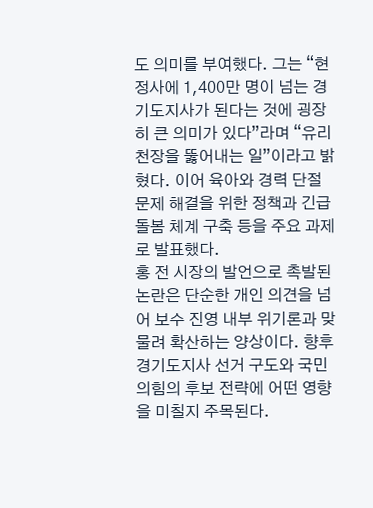도 의미를 부여했다. 그는 “현정사에 1,400만 명이 넘는 경기도지사가 된다는 것에 굉장히 큰 의미가 있다”라며 “유리천장을 뚫어내는 일”이라고 밝혔다. 이어 육아와 경력 단절 문제 해결을 위한 정책과 긴급 돌봄 체계 구축 등을 주요 과제로 발표했다.
홍 전 시장의 발언으로 촉발된 논란은 단순한 개인 의견을 넘어 보수 진영 내부 위기론과 맞물려 확산하는 양상이다. 향후 경기도지사 선거 구도와 국민의힘의 후보 전략에 어떤 영향을 미칠지 주목된다.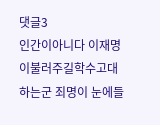댓글3
인간이아니다 이재명이불러주길학수고대하는군 죄명이 눈에들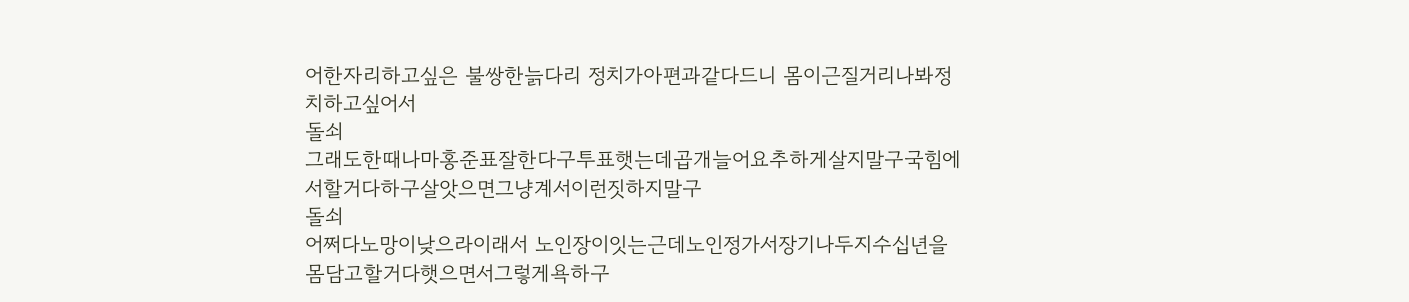어한자리하고싶은 불쌍한늙다리 정치가아편과같다드니 몸이근질거리나봐정치하고싶어서
돌쇠
그래도한때나마홍준표잘한다구투표햇는데곱개늘어요추하게살지말구국힘에서할거다하구살앗으면그냥계서이런짓하지말구
돌쇠
어쩌다노망이낮으라이래서 노인장이잇는근데노인정가서장기나두지수십년을몸담고할거다햇으면서그렇게욕하구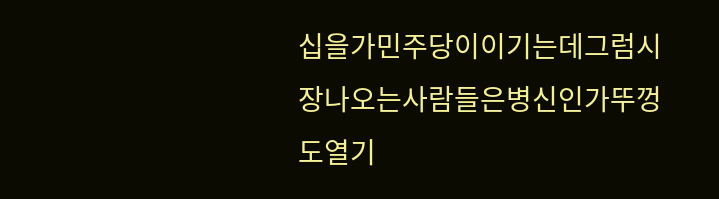십을가민주당이이기는데그럼시장나오는사람들은병신인가뚜껑도열기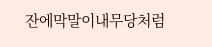잔에막말이내무당처럼